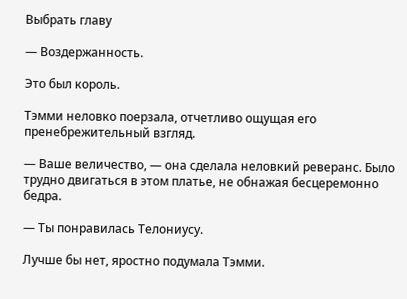Выбрать главу

— Воздержанность.

Это был король.

Тэмми неловко поерзала, отчетливо ощущая его пренебрежительный взгляд.

— Ваше величество, — она сделала неловкий реверанс. Было трудно двигаться в этом платье, не обнажая бесцеремонно бедра.

— Ты понравилась Телониусу.

Лучше бы нет, яростно подумала Тэмми.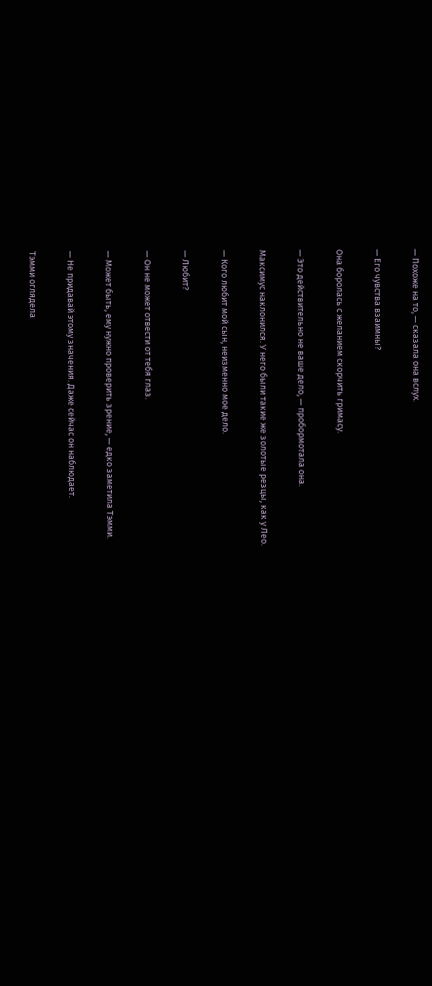— Похоже на то, — сказала она вслух.

— Его чувства взаимны?

Она боролась с желанием скорчить гримасу.

— Это действительно не ваше дело, — пробормотала она.

Максимус наклонился. У него были такие же золотые резцы, как у Лео.

— Кого любит мой сын, неизменно мое дело.

— Любит?

— Он не может отвести от тебя глаз.

— Может быть, ему нужно проверить зрение, — едко заметила Тэмми.

— Не придавай этому значения. Даже сейчас он наблюдает.

Тэмми оглядела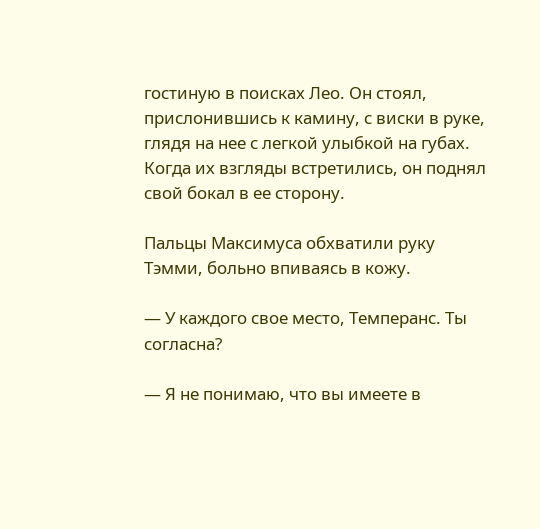гостиную в поисках Лео. Он стоял, прислонившись к камину, с виски в руке, глядя на нее с легкой улыбкой на губах. Когда их взгляды встретились, он поднял свой бокал в ее сторону.

Пальцы Максимуса обхватили руку Тэмми, больно впиваясь в кожу.

— У каждого свое место, Темперанс. Ты согласна?

— Я не понимаю, что вы имеете в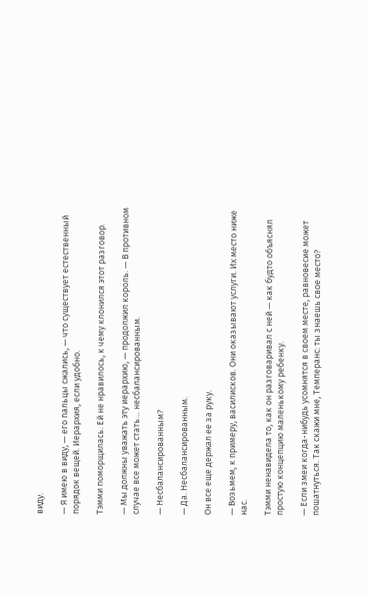виду.

— Я имею в виду, — его пальцы сжались, — что существует естественный порядок вещей. Иерархия, если удобно.

Тэмми поморщилась. Ей не нравилось, к чему клонился этот разговор.

— Мы должны уважать эту иерархию, — продолжил король. — В противном случае все может стать… несбалансированным.

— Несбалансированным?

— Да. Несбалансированным.

Он все еще держал ее за руку.

— Возьмем, к примеру, василисков. Они оказывают услуги. Их место ниже нас.

Тэмми ненавидела то, как он разговаривал с ней — как будто объяснял простую концепцию маленькому ребенку.

— Если змеи когда-нибудь усомнятся в своем месте, равновесие может пошатнуться. Так скажи мне, Темперанс: ты знаешь свое место?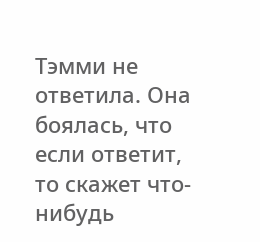Тэмми не ответила. Она боялась, что если ответит, то скажет что-нибудь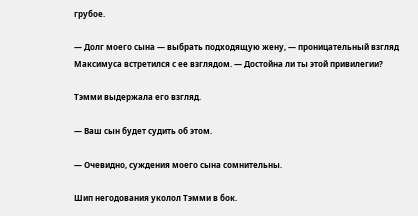грубое.

— Долг моего сына — выбрать подходящую жену, — проницательный взгляд Максимуса встретился с ее взглядом. — Достойна ли ты этой привилегии?

Тэмми выдержала его взгляд.

— Ваш сын будет судить об этом.

— Очевидно, суждения моего сына сомнительны.

Шип негодования уколол Тэмми в бок.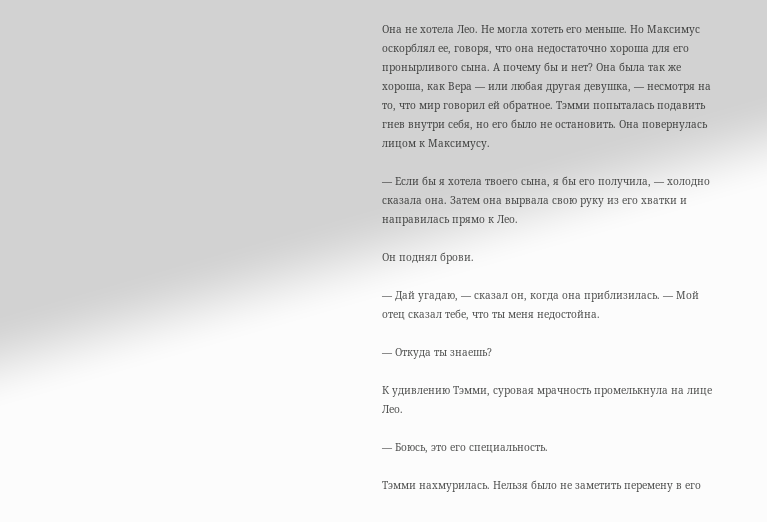Она не хотела Лео. Не могла хотеть его меньше. Но Максимус оскорблял ее, говоря, что она недостаточно хороша для его пронырливого сына. А почему бы и нет? Она была так же хороша, как Вера — или любая другая девушка, — несмотря на то, что мир говорил ей обратное. Тэмми попыталась подавить гнев внутри себя, но его было не остановить. Она повернулась лицом к Максимусу.

— Если бы я хотела твоего сына, я бы его получила, — холодно сказала она. Затем она вырвала свою руку из его хватки и направилась прямо к Лео.

Он поднял брови.

— Дай угадаю, — сказал он, когда она приблизилась. — Мой отец сказал тебе, что ты меня недостойна.

— Откуда ты знаешь?

К удивлению Тэмми, суровая мрачность промелькнула на лице Лео.

— Боюсь, это его специальность.

Тэмми нахмурилась. Нельзя было не заметить перемену в его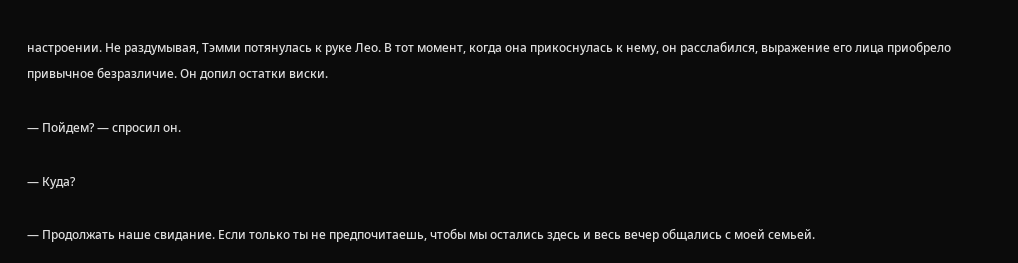настроении. Не раздумывая, Тэмми потянулась к руке Лео. В тот момент, когда она прикоснулась к нему, он расслабился, выражение его лица приобрело привычное безразличие. Он допил остатки виски.

— Пойдем? — спросил он.

— Куда?

— Продолжать наше свидание. Если только ты не предпочитаешь, чтобы мы остались здесь и весь вечер общались с моей семьей.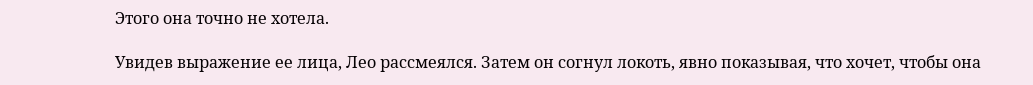Этого она точно не хотела.

Увидев выражение ее лица, Лео рассмеялся. Затем он согнул локоть, явно показывая, что хочет, чтобы она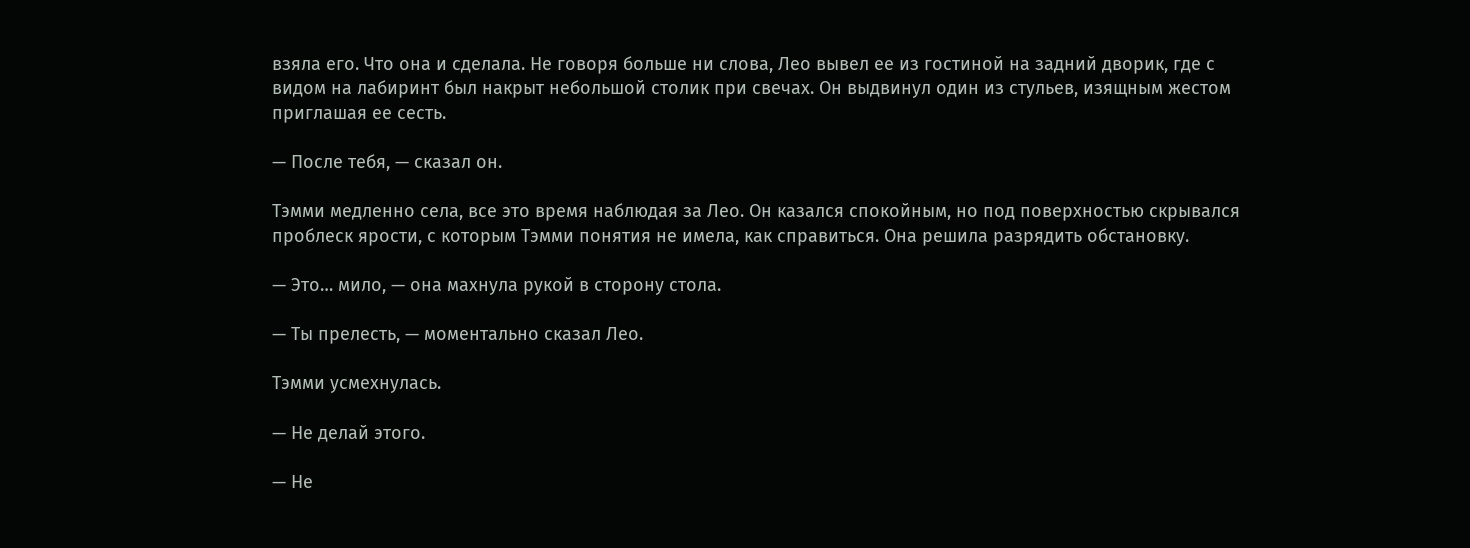взяла его. Что она и сделала. Не говоря больше ни слова, Лео вывел ее из гостиной на задний дворик, где с видом на лабиринт был накрыт небольшой столик при свечах. Он выдвинул один из стульев, изящным жестом приглашая ее сесть.

— После тебя, — сказал он.

Тэмми медленно села, все это время наблюдая за Лео. Он казался спокойным, но под поверхностью скрывался проблеск ярости, с которым Тэмми понятия не имела, как справиться. Она решила разрядить обстановку.

— Это… мило, — она махнула рукой в сторону стола.

— Ты прелесть, — моментально сказал Лео.

Тэмми усмехнулась.

— Не делай этого.

— Не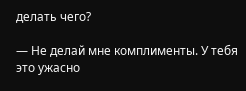делать чего?

— Не делай мне комплименты. У тебя это ужасно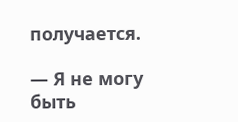получается.

— Я не могу быть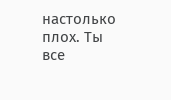настолько плох. Ты все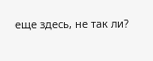еще здесь, не так ли?